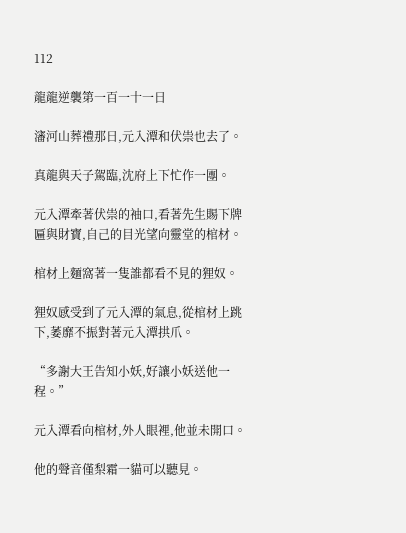112

龍龍逆襲第一百一十一日

瀋河山葬禮那日,元入潭和伏祟也去了。

真龍與天子駕臨,沈府上下忙作一團。

元入潭牽著伏祟的袖口,看著先生賜下牌匾與財寶,自己的目光望向靈堂的棺材。

棺材上麵窩著一隻誰都看不見的狸奴。

狸奴感受到了元入潭的氣息,從棺材上跳下,萎靡不振對著元入潭拱爪。

“多謝大王告知小妖,好讓小妖送他一程。”

元入潭看向棺材,外人眼裡,他並未開口。

他的聲音僅梨霜一貓可以聽見。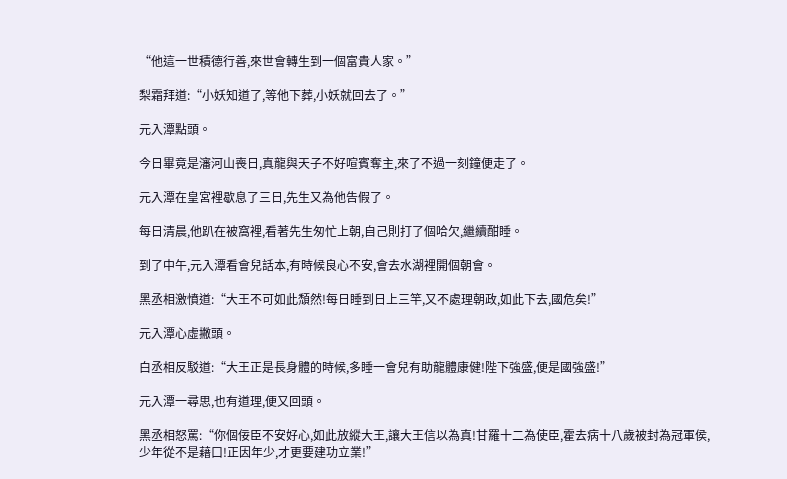“他這一世積德行善,來世會轉生到一個富貴人家。”

梨霜拜道:“小妖知道了,等他下葬,小妖就回去了。”

元入潭點頭。

今日畢竟是瀋河山喪日,真龍與天子不好喧賓奪主,來了不過一刻鐘便走了。

元入潭在皇宮裡歇息了三日,先生又為他告假了。

每日清晨,他趴在被窩裡,看著先生匆忙上朝,自己則打了個哈欠,繼續酣睡。

到了中午,元入潭看會兒話本,有時候良心不安,會去水湖裡開個朝會。

黑丞相激憤道:“大王不可如此頹然!每日睡到日上三竿,又不處理朝政,如此下去,國危矣!”

元入潭心虛撇頭。

白丞相反駁道:“大王正是長身體的時候,多睡一會兒有助龍體康健!陛下強盛,便是國強盛!”

元入潭一尋思,也有道理,便又回頭。

黑丞相怒罵:“你個佞臣不安好心,如此放縱大王,讓大王信以為真!甘羅十二為使臣,霍去病十八歲被封為冠軍侯,少年從不是藉口!正因年少,才更要建功立業!”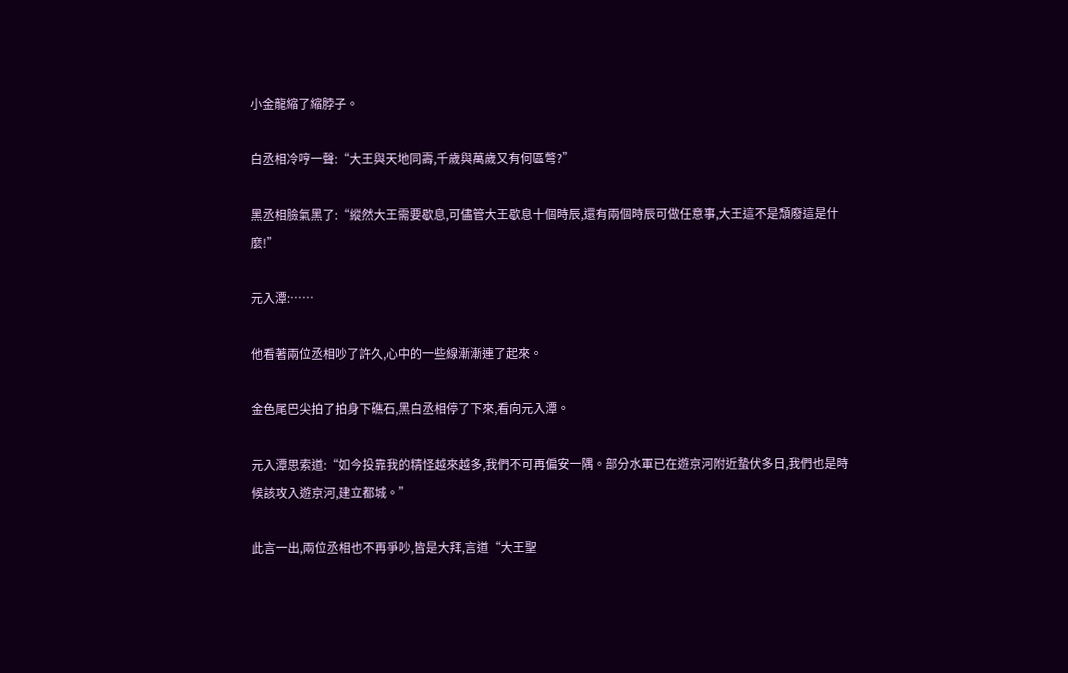小金龍縮了縮脖子。

白丞相冷哼一聲:“大王與天地同壽,千歲與萬歲又有何區彆?”

黑丞相臉氣黑了:“縱然大王需要歇息,可儘管大王歇息十個時辰,還有兩個時辰可做任意事,大王這不是頹廢這是什麼!”

元入潭:……

他看著兩位丞相吵了許久,心中的一些線漸漸連了起來。

金色尾巴尖拍了拍身下礁石,黑白丞相停了下來,看向元入潭。

元入潭思索道:“如今投靠我的精怪越來越多,我們不可再偏安一隅。部分水軍已在遊京河附近蟄伏多日,我們也是時候該攻入遊京河,建立都城。”

此言一出,兩位丞相也不再爭吵,皆是大拜,言道“大王聖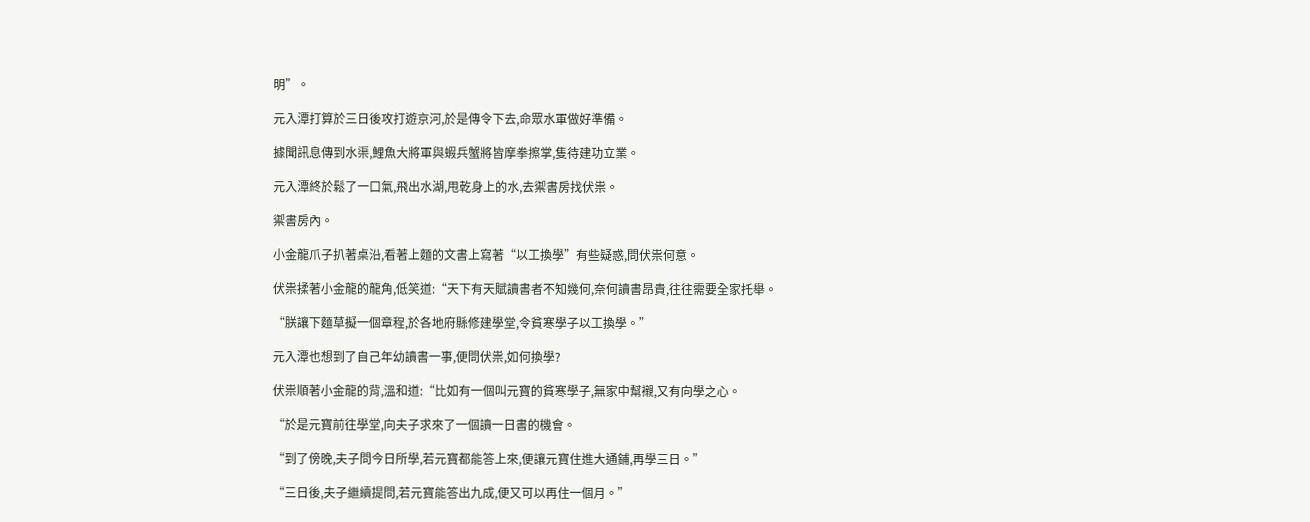明”。

元入潭打算於三日後攻打遊京河,於是傳令下去,命眾水軍做好準備。

據聞訊息傳到水渠,鯉魚大將軍與蝦兵蟹將皆摩拳擦掌,隻待建功立業。

元入潭終於鬆了一口氣,飛出水湖,甩乾身上的水,去禦書房找伏祟。

禦書房內。

小金龍爪子扒著桌沿,看著上麵的文書上寫著“以工換學”有些疑惑,問伏祟何意。

伏祟揉著小金龍的龍角,低笑道:“天下有天賦讀書者不知幾何,奈何讀書昂貴,往往需要全家托舉。

“朕讓下麵草擬一個章程,於各地府縣修建學堂,令貧寒學子以工換學。”

元入潭也想到了自己年幼讀書一事,便問伏祟,如何換學?

伏祟順著小金龍的背,溫和道:“比如有一個叫元寶的貧寒學子,無家中幫襯,又有向學之心。

“於是元寶前往學堂,向夫子求來了一個讀一日書的機會。

“到了傍晚,夫子問今日所學,若元寶都能答上來,便讓元寶住進大通鋪,再學三日。”

“三日後,夫子繼續提問,若元寶能答出九成,便又可以再住一個月。”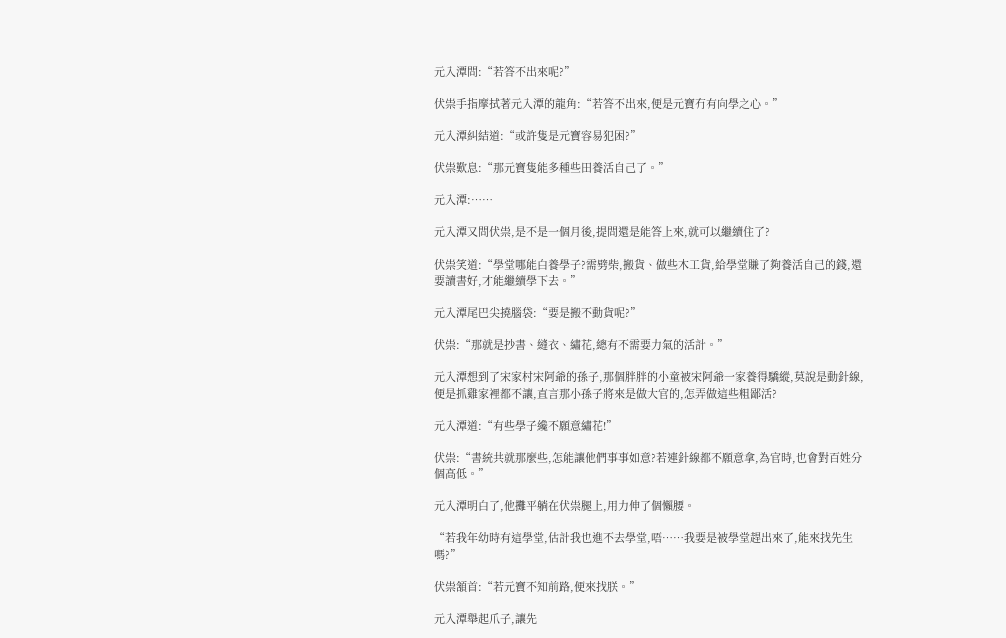元入潭問:“若答不出來呢?”

伏祟手指摩拭著元入潭的龍角:“若答不出來,便是元寶冇有向學之心。”

元入潭糾結道:“或許隻是元寶容易犯困?”

伏祟歎息:“那元寶隻能多種些田養活自己了。”

元入潭:……

元入潭又問伏祟,是不是一個月後,提問還是能答上來,就可以繼續住了?

伏祟笑道:“學堂哪能白養學子?需劈柴,搬貨、做些木工貨,給學堂賺了夠養活自己的錢,還要讀書好,才能繼續學下去。”

元入潭尾巴尖撓腦袋:“要是搬不動貨呢?”

伏祟:“那就是抄書、縫衣、繡花,總有不需要力氣的活計。”

元入潭想到了宋家村宋阿爺的孫子,那個胖胖的小童被宋阿爺一家養得驕縱,莫說是動針線,便是抓雞家裡都不讓,直言那小孫子將來是做大官的,怎弄做這些粗鄙活?

元入潭道:“有些學子纔不願意繡花!”

伏祟:“書統共就那麼些,怎能讓他們事事如意?若連針線都不願意拿,為官時,也會對百姓分個高低。”

元入潭明白了,他攤平躺在伏祟腿上,用力伸了個懶腰。

“若我年幼時有這學堂,估計我也進不去學堂,唔……我要是被學堂趕出來了,能來找先生嗎?”

伏祟頷首:“若元寶不知前路,便來找朕。”

元入潭舉起爪子,讓先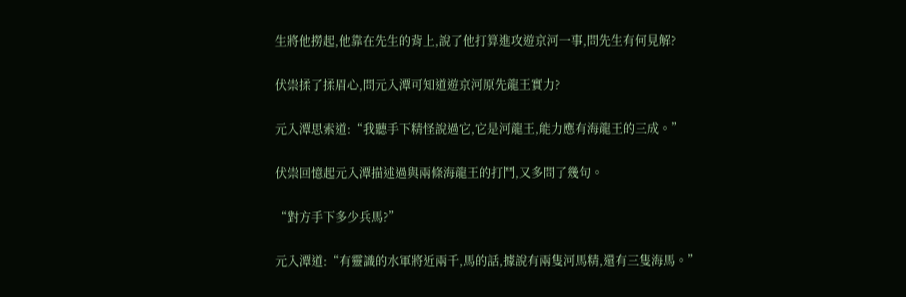生將他撈起,他靠在先生的背上,說了他打算進攻遊京河一事,問先生有何見解?

伏祟揉了揉眉心,問元入潭可知道遊京河原先龍王實力?

元入潭思索道:“我聽手下精怪說過它,它是河龍王,能力應有海龍王的三成。”

伏祟回憶起元入潭描述過與兩條海龍王的打鬥,又多問了幾句。

“對方手下多少兵馬?”

元入潭道:“有靈識的水軍將近兩千,馬的話,據說有兩隻河馬精,還有三隻海馬。”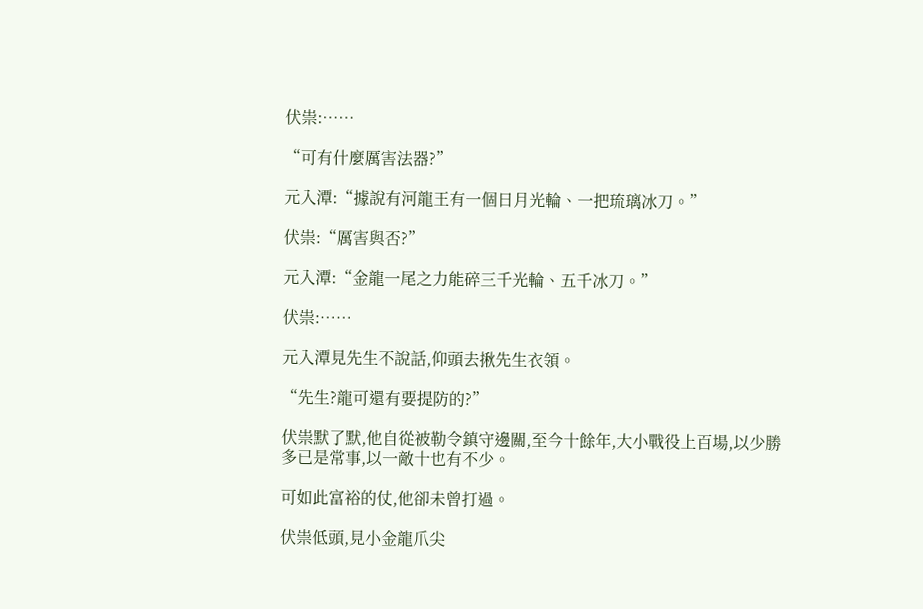伏祟:……

“可有什麼厲害法器?”

元入潭:“據說有河龍王有一個日月光輪、一把琉璃冰刀。”

伏祟:“厲害與否?”

元入潭:“金龍一尾之力能碎三千光輪、五千冰刀。”

伏祟:……

元入潭見先生不說話,仰頭去揪先生衣領。

“先生?龍可還有要提防的?”

伏祟默了默,他自從被勒令鎮守邊關,至今十餘年,大小戰役上百場,以少勝多已是常事,以一敵十也有不少。

可如此富裕的仗,他卻未曾打過。

伏祟低頭,見小金龍爪尖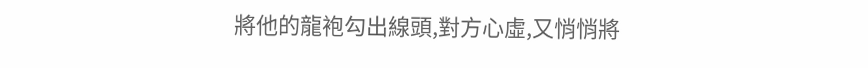將他的龍袍勾出線頭,對方心虛,又悄悄將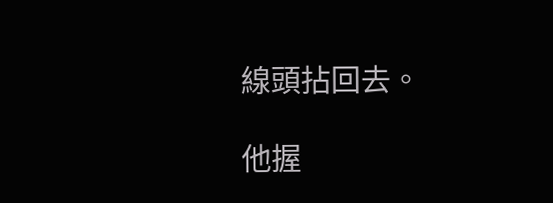線頭拈回去。

他握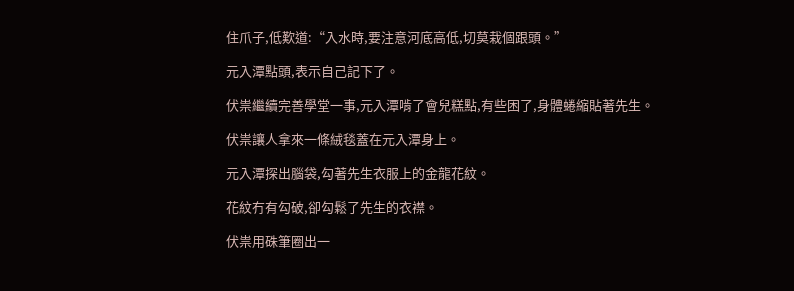住爪子,低歎道:“入水時,要注意河底高低,切莫栽個跟頭。”

元入潭點頭,表示自己記下了。

伏祟繼續完善學堂一事,元入潭啃了會兒糕點,有些困了,身體蜷縮貼著先生。

伏祟讓人拿來一條絨毯蓋在元入潭身上。

元入潭探出腦袋,勾著先生衣服上的金龍花紋。

花紋冇有勾破,卻勾鬆了先生的衣襟。

伏祟用硃筆圈出一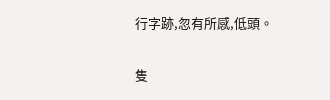行字跡,忽有所感,低頭。

隻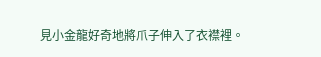見小金龍好奇地將爪子伸入了衣襟裡。